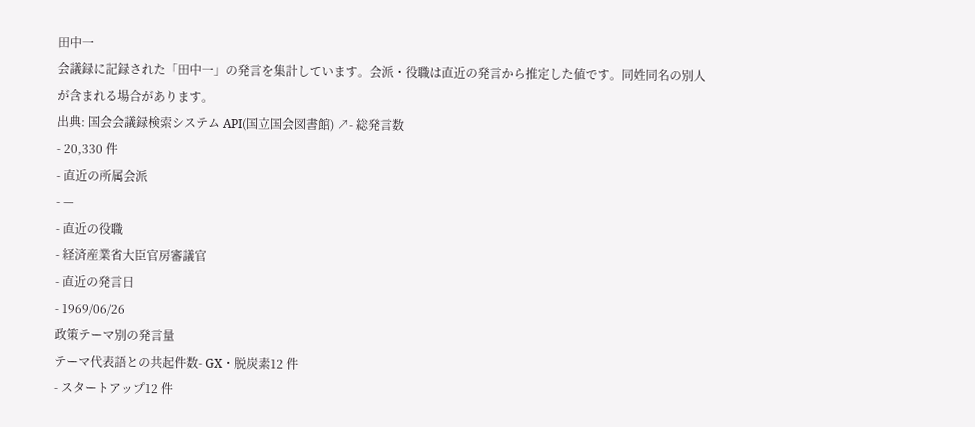田中一
会議録に記録された「田中一」の発言を集計しています。会派・役職は直近の発言から推定した値です。同姓同名の別人が含まれる場合があります。
出典: 国会会議録検索システム API(国立国会図書館) ↗- 総発言数
- 20,330 件
- 直近の所属会派
- —
- 直近の役職
- 経済産業省大臣官房審議官
- 直近の発言日
- 1969/06/26
政策テーマ別の発言量
テーマ代表語との共起件数- GX・脱炭素12 件
- スタートアップ12 件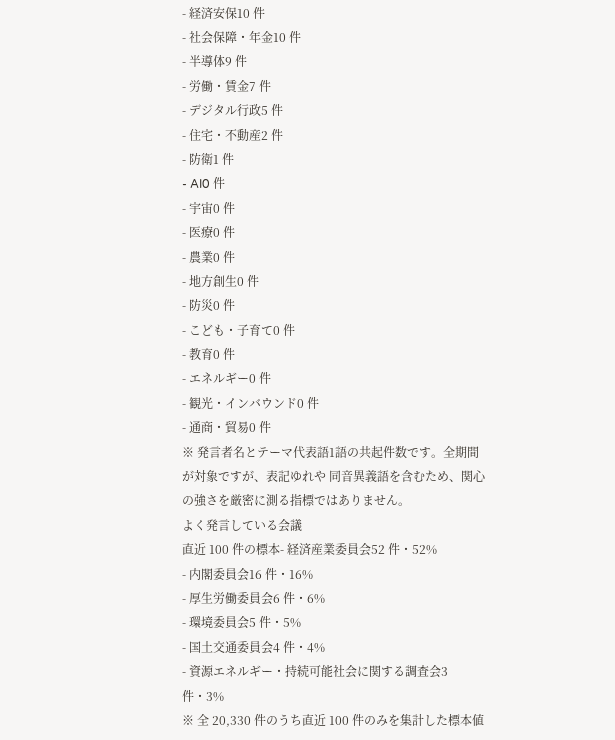- 経済安保10 件
- 社会保障・年金10 件
- 半導体9 件
- 労働・賃金7 件
- デジタル行政5 件
- 住宅・不動産2 件
- 防衛1 件
- AI0 件
- 宇宙0 件
- 医療0 件
- 農業0 件
- 地方創生0 件
- 防災0 件
- こども・子育て0 件
- 教育0 件
- エネルギー0 件
- 観光・インバウンド0 件
- 通商・貿易0 件
※ 発言者名とテーマ代表語1語の共起件数です。全期間が対象ですが、表記ゆれや 同音異義語を含むため、関心の強さを厳密に測る指標ではありません。
よく発言している会議
直近 100 件の標本- 経済産業委員会52 件・52%
- 内閣委員会16 件・16%
- 厚生労働委員会6 件・6%
- 環境委員会5 件・5%
- 国土交通委員会4 件・4%
- 資源エネルギー・持続可能社会に関する調査会3 件・3%
※ 全 20,330 件のうち直近 100 件のみを集計した標本値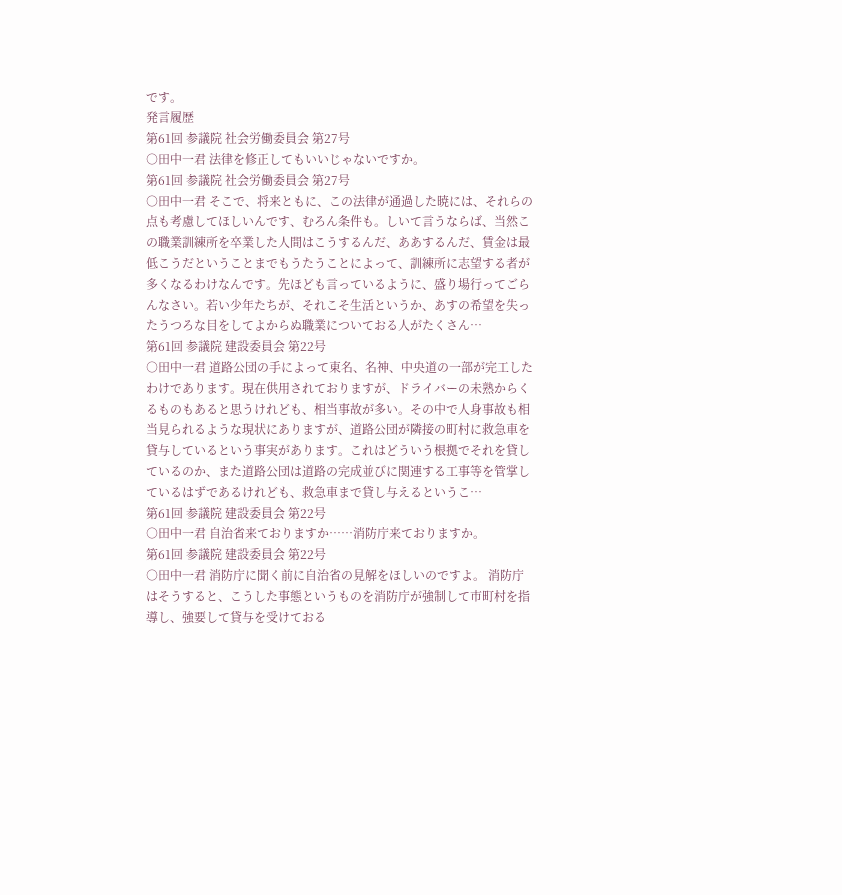です。
発言履歴
第61回 参議院 社会労働委員会 第27号
○田中一君 法律を修正してもいいじゃないですか。
第61回 参議院 社会労働委員会 第27号
○田中一君 そこで、将来ともに、この法律が通過した暁には、それらの点も考慮してほしいんです、むろん条件も。しいて言うならば、当然この職業訓練所を卒業した人間はこうするんだ、ああするんだ、賃金は最低こうだということまでもうたうことによって、訓練所に志望する者が多くなるわけなんです。先ほども言っているように、盛り場行ってごらんなさい。若い少年たちが、それこそ生活というか、あすの希望を失ったうつろな目をしてよからぬ職業についておる人がたくさん…
第61回 参議院 建設委員会 第22号
○田中一君 道路公団の手によって東名、名神、中央道の一部が完工したわけであります。現在供用されておりますが、ドライバーの未熟からくるものもあると思うけれども、相当事故が多い。その中で人身事故も相当見られるような現状にありますが、道路公団が隣接の町村に救急車を貸与しているという事実があります。これはどういう根拠でそれを貸しているのか、また道路公団は道路の完成並びに関連する工事等を管掌しているはずであるけれども、救急車まで貸し与えるというこ…
第61回 参議院 建設委員会 第22号
○田中一君 自治省来ておりますか……消防庁来ておりますか。
第61回 参議院 建設委員会 第22号
○田中一君 消防庁に聞く前に自治省の見解をほしいのですよ。 消防庁はそうすると、こうした事態というものを消防庁が強制して市町村を指導し、強要して貸与を受けておる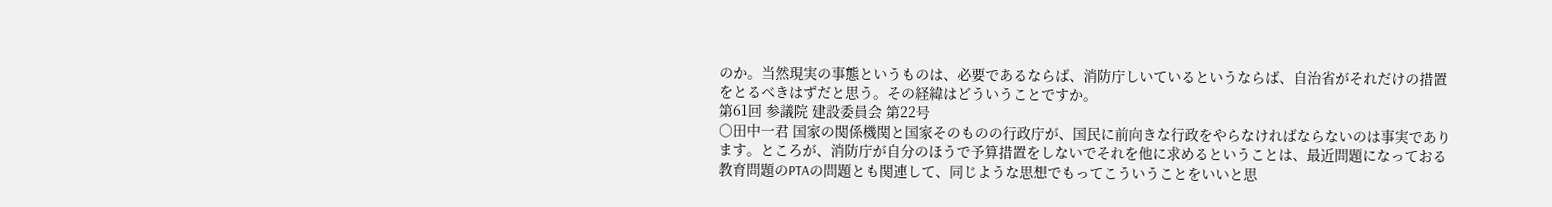のか。当然現実の事態というものは、必要であるならば、消防庁しいているというならば、自治省がそれだけの措置をとるべきはずだと思う。その経緯はどういうことですか。
第61回 参議院 建設委員会 第22号
○田中一君 国家の関係機関と国家そのものの行政庁が、国民に前向きな行政をやらなければならないのは事実であります。ところが、消防庁が自分のほうで予算措置をしないでそれを他に求めるということは、最近問題になっておる教育問題のPTAの問題とも関連して、同じような思想でもってこういうことをいいと思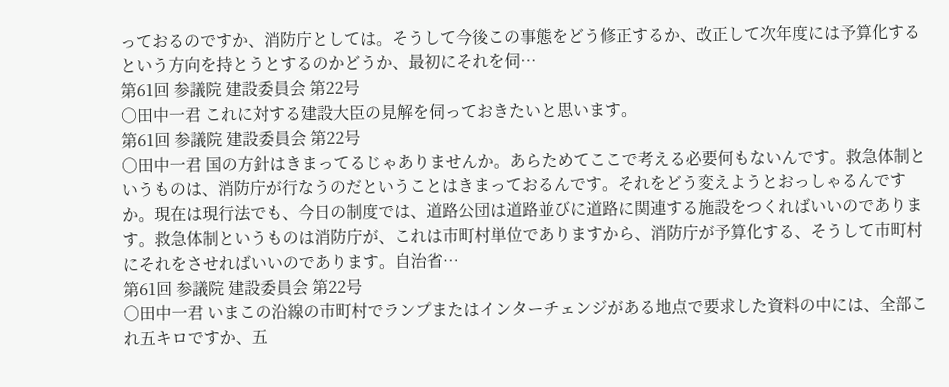っておるのですか、消防庁としては。そうして今後この事態をどう修正するか、改正して次年度には予算化するという方向を持とうとするのかどうか、最初にそれを伺…
第61回 参議院 建設委員会 第22号
○田中一君 これに対する建設大臣の見解を伺っておきたいと思います。
第61回 参議院 建設委員会 第22号
○田中一君 国の方針はきまってるじゃありませんか。あらためてここで考える必要何もないんです。救急体制というものは、消防庁が行なうのだということはきまっておるんです。それをどう変えようとおっしゃるんですか。現在は現行法でも、今日の制度では、道路公団は道路並びに道路に関連する施設をつくればいいのであります。救急体制というものは消防庁が、これは市町村単位でありますから、消防庁が予算化する、そうして市町村にそれをさせればいいのであります。自治省…
第61回 参議院 建設委員会 第22号
○田中一君 いまこの沿線の市町村でランプまたはインターチェンジがある地点で要求した資料の中には、全部これ五キロですか、五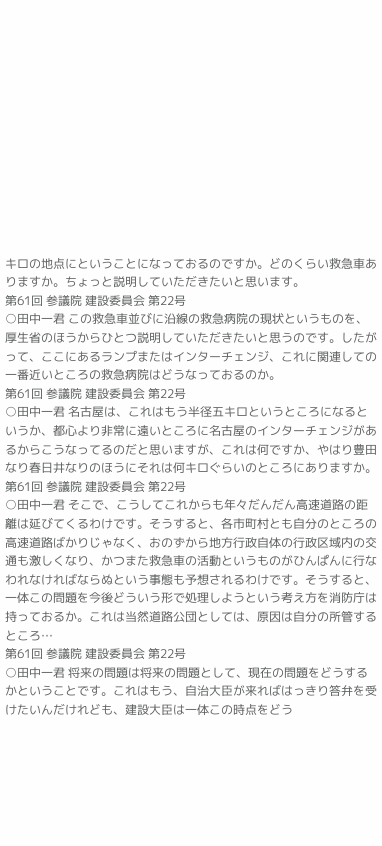キロの地点にということになっておるのですか。どのくらい救急車ありますか。ちょっと説明していただきたいと思います。
第61回 参議院 建設委員会 第22号
○田中一君 この救急車並びに沿線の救急病院の現状というものを、厚生省のほうからひとつ説明していただきたいと思うのです。したがって、ここにあるランプまたはインターチェンジ、これに関連しての一番近いところの救急病院はどうなっておるのか。
第61回 参議院 建設委員会 第22号
○田中一君 名古屋は、これはもう半径五キロというところになるというか、都心より非常に遠いところに名古屋のインターチェンジがあるからこうなってるのだと思いますが、これは何ですか、やはり豊田なり春日井なりのほうにそれは何キロぐらいのところにありますか。
第61回 参議院 建設委員会 第22号
○田中一君 そこで、こうしてこれからも年々だんだん高速道路の距離は延びてくるわけです。そうすると、各市町村とも自分のところの高速道路ばかりじゃなく、おのずから地方行政自体の行政区域内の交通も激しくなり、かつまた救急車の活動というものがひんぱんに行なわれなければならぬという事態も予想されるわけです。そうすると、一体この問題を今後どういう形で処理しようという考え方を消防庁は持っておるか。これは当然道路公団としては、原因は自分の所管するところ…
第61回 参議院 建設委員会 第22号
○田中一君 将来の問題は将来の問題として、現在の問題をどうするかということです。これはもう、自治大臣が来ればはっきり答弁を受けたいんだけれども、建設大臣は一体この時点をどう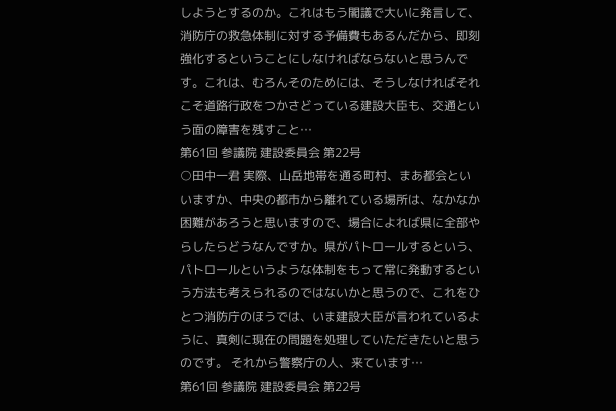しようとするのか。これはもう閣議で大いに発言して、消防庁の救急体制に対する予備費もあるんだから、即刻強化するということにしなければならないと思うんです。これは、むろんそのためには、そうしなければそれこそ道路行政をつかさどっている建設大臣も、交通という面の障害を残すこと…
第61回 参議院 建設委員会 第22号
○田中一君 実際、山岳地帯を通る町村、まあ都会といいますか、中央の都市から離れている場所は、なかなか困難があろうと思いますので、場合によれば県に全部やらしたらどうなんですか。県がパトロールするという、パトロールというような体制をもって常に発動するという方法も考えられるのではないかと思うので、これをひとつ消防庁のほうでは、いま建設大臣が言われているように、真剣に現在の問題を処理していただきたいと思うのです。 それから警察庁の人、来ています…
第61回 参議院 建設委員会 第22号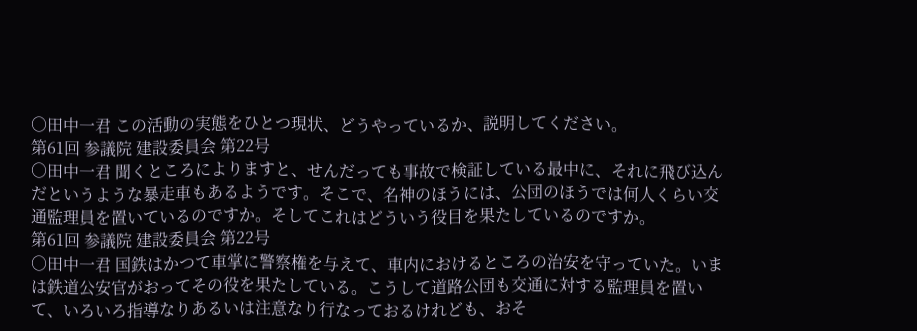○田中一君 この活動の実態をひとつ現状、どうやっているか、説明してください。
第61回 参議院 建設委員会 第22号
○田中一君 聞くところによりますと、せんだっても事故で検証している最中に、それに飛び込んだというような暴走車もあるようです。そこで、名神のほうには、公団のほうでは何人くらい交通監理員を置いているのですか。そしてこれはどういう役目を果たしているのですか。
第61回 参議院 建設委員会 第22号
○田中一君 国鉄はかつて車掌に警察権を与えて、車内におけるところの治安を守っていた。いまは鉄道公安官がおってその役を果たしている。こうして道路公団も交通に対する監理員を置いて、いろいろ指導なりあるいは注意なり行なっておるけれども、おそ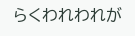らくわれわれが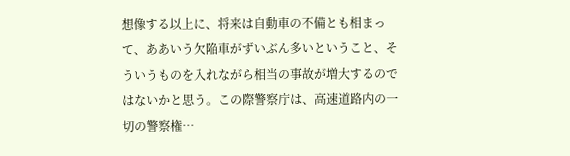想像する以上に、将来は自動車の不備とも相まって、ああいう欠陥車がずいぶん多いということ、そういうものを入れながら相当の事故が増大するのではないかと思う。この際警察庁は、高速道路内の一切の警察権…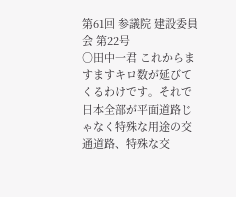第61回 参議院 建設委員会 第22号
○田中一君 これからますますキロ数が延びてくるわけです。それで日本全部が平面道路じゃなく特殊な用途の交通道路、特殊な交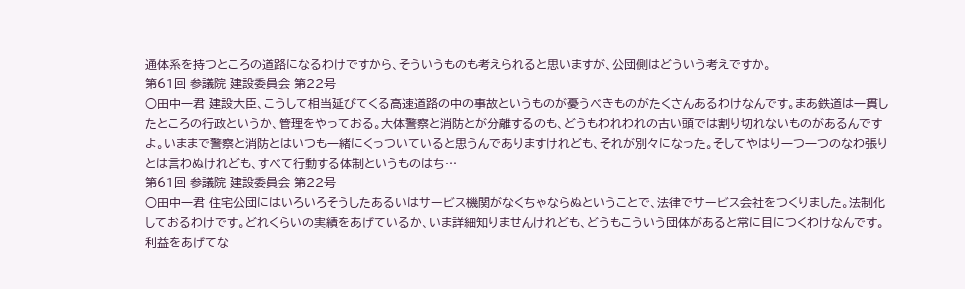通体系を持つところの道路になるわけですから、そういうものも考えられると思いますが、公団側はどういう考えですか。
第61回 参議院 建設委員会 第22号
○田中一君 建設大臣、こうして相当延びてくる高速道路の中の事故というものが憂うべきものがたくさんあるわけなんです。まあ鉄道は一貫したところの行政というか、管理をやっておる。大体警察と消防とが分離するのも、どうもわれわれの古い頭では割り切れないものがあるんですよ。いままで警察と消防とはいつも一緒にくっついていると思うんでありますけれども、それが別々になった。そしてやはり一つ一つのなわ張りとは言わぬけれども、すべて行動する体制というものはち…
第61回 参議院 建設委員会 第22号
○田中一君 住宅公団にはいろいろそうしたあるいはサービス機関がなくちゃならぬということで、法律でサービス会社をつくりました。法制化しておるわけです。どれくらいの実績をあげているか、いま詳細知りませんけれども、どうもこういう団体があると常に目につくわけなんです。利益をあげてな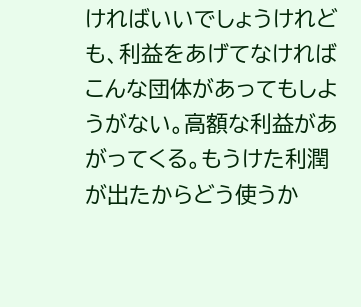ければいいでしょうけれども、利益をあげてなければこんな団体があってもしようがない。高額な利益があがってくる。もうけた利潤が出たからどう使うか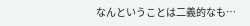なんということは二義的なも…